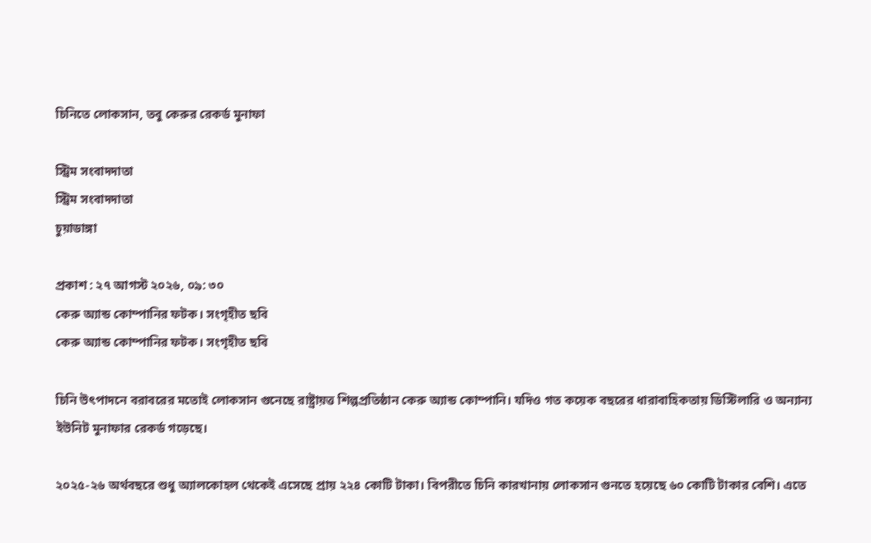চিনিতে লোকসান, তবু কেরুর রেকর্ড মুনাফা

স্ট্রিম সংবাদদাতা
স্ট্রিম সংবাদদাতা
চুয়াডাঙ্গা

প্রকাশ : ২৭ আগস্ট ২০২৬, ০৯: ৩০
কেরু অ্যান্ড কোম্পানির ফটক। সংগৃহীত ছবি
কেরু অ্যান্ড কোম্পানির ফটক। সংগৃহীত ছবি

চিনি উৎপাদনে বরাবরের মতোই লোকসান গুনেছে রাষ্ট্রায়ত্ত শিল্পপ্রতিষ্ঠান কেরু অ্যান্ড কোম্পানি। যদিও গত কয়েক বছরের ধারাবাহিকতায় ডিস্টিলারি ও অন্যান্য ইউনিট মুনাফার রেকর্ড গড়েছে।

২০২৫-২৬ অর্থবছরে শুধু অ্যালকোহল থেকেই এসেছে প্রায় ২২৪ কোটি টাকা। বিপরীতে চিনি কারখানায় লোকসান গুনতে হয়েছে ৬০ কোটি টাকার বেশি। এতে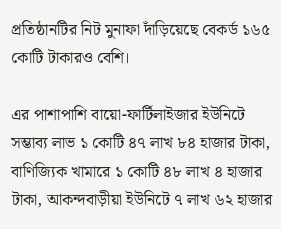প্রতিষ্ঠানটির নিট মুনাফা দাঁড়িয়েছে বেকর্ড ১৬৫ কোটি টাকারও বেশি।

এর পাশাপাশি বায়ো-ফার্টিলাইজার ইউনিটে সম্ভাব্য লাভ ১ কোটি ৪৭ লাখ ৮৪ হাজার টাকা, বাণিজ্যিক খামারে ১ কোটি ৪৮ লাখ ৪ হাজার টাকা, আকন্দবাড়ীয়া ইউনিটে ৭ লাখ ৬২ হাজার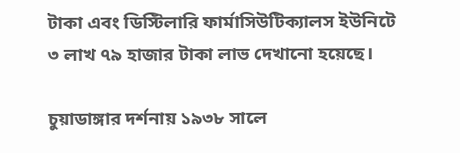টাকা এবং ডিস্টিলারি ফার্মাসিউটিক্যালস ইউনিটে ৩ লাখ ৭৯ হাজার টাকা লাভ দেখানো হয়েছে।

চুয়াডাঙ্গার দর্শনায় ১৯৩৮ সালে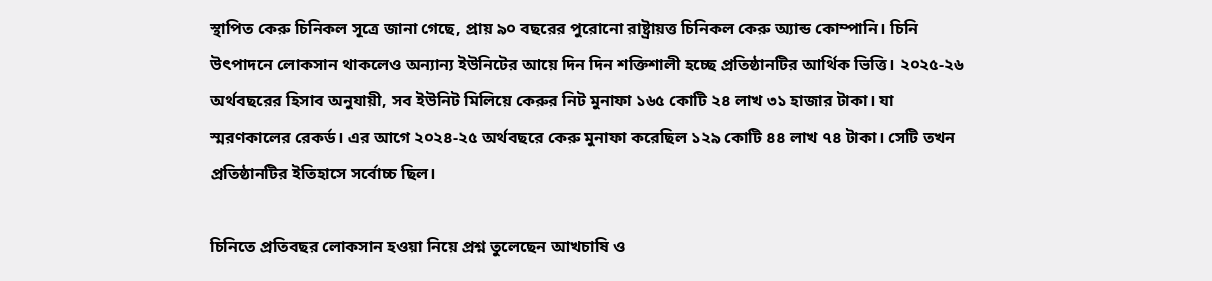স্থাপিত কেরু চিনিকল সূত্রে জানা গেছে, প্রায় ৯০ বছরের পুরোনো রাষ্ট্রায়ত্ত চিনিকল কেরু অ্যান্ড কোম্পানি। চিনি উৎপাদনে লোকসান থাকলেও অন্যান্য ইউনিটের আয়ে দিন দিন শক্তিশালী হচ্ছে প্রতিষ্ঠানটির আর্থিক ভিত্তি। ২০২৫-২৬ অর্থবছরের হিসাব অনুযায়ী, সব ইউনিট মিলিয়ে কেরুর নিট মুনাফা ১৬৫ কোটি ২৪ লাখ ৩১ হাজার টাকা। যা স্মরণকালের রেকর্ড। এর আগে ২০২৪-২৫ অর্থবছরে কেরু মুনাফা করেছিল ১২৯ কোটি ৪৪ লাখ ৭৪ টাকা। সেটি তখন প্রতিষ্ঠানটির ইতিহাসে সর্বোচ্চ ছিল।

চিনিতে প্রতিবছর লোকসান হওয়া নিয়ে প্রশ্ন তুলেছেন আখচাষি ও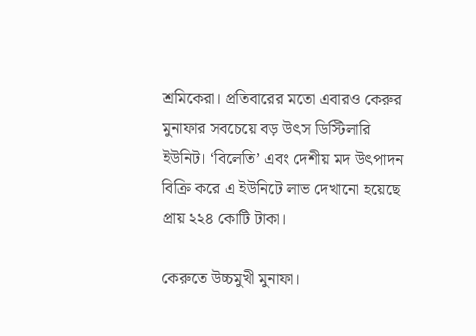শ্রমিকেরা। প্রতিবারের মতো এবারও কেরুর মুনাফার সবচেয়ে বড় উৎস ডিস্টিলারি ইউনিট। ‘বিলেতি’ এবং দেশীয় মদ উৎপাদন বিক্রি করে এ ইউনিটে লাভ দেখানো হয়েছে প্রায় ২২৪ কোটি টাকা।

কেরুতে উচ্চমুখী মুনাফা।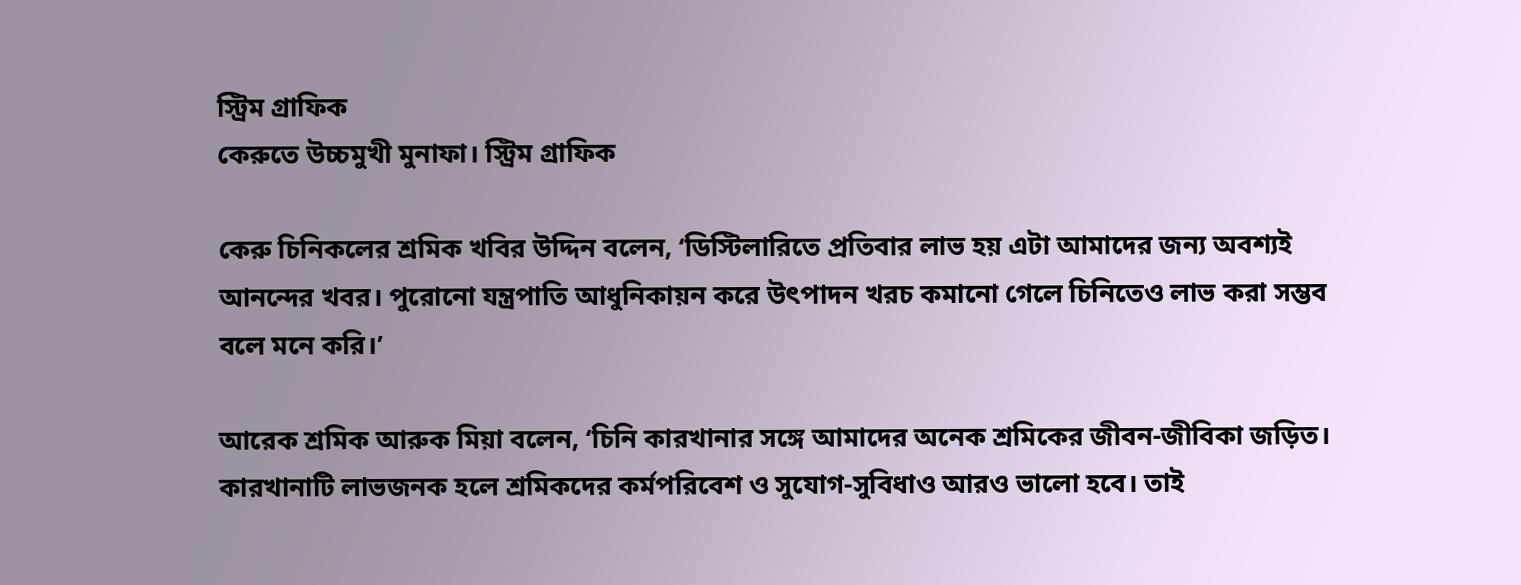স্ট্রিম গ্রাফিক
কেরুতে উচ্চমুখী মুনাফা। স্ট্রিম গ্রাফিক

কেরু চিনিকলের শ্রমিক খবির উদ্দিন বলেন, ‘ডিস্টিলারিতে প্রতিবার লাভ হয় এটা আমাদের জন্য অবশ্যই আনন্দের খবর। পুরোনো যন্ত্রপাতি আধুনিকায়ন করে উৎপাদন খরচ কমানো গেলে চিনিতেও লাভ করা সম্ভব বলে মনে করি।’

আরেক শ্রমিক আরুক মিয়া বলেন, ‘চিনি কারখানার সঙ্গে আমাদের অনেক শ্রমিকের জীবন-জীবিকা জড়িত। কারখানাটি লাভজনক হলে শ্রমিকদের কর্মপরিবেশ ও সুযোগ-সুবিধাও আরও ভালো হবে। তাই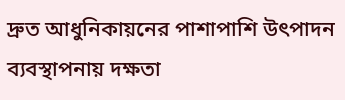দ্রুত আধুনিকায়নের পাশাপাশি উৎপাদন ব্যবস্থাপনায় দক্ষতা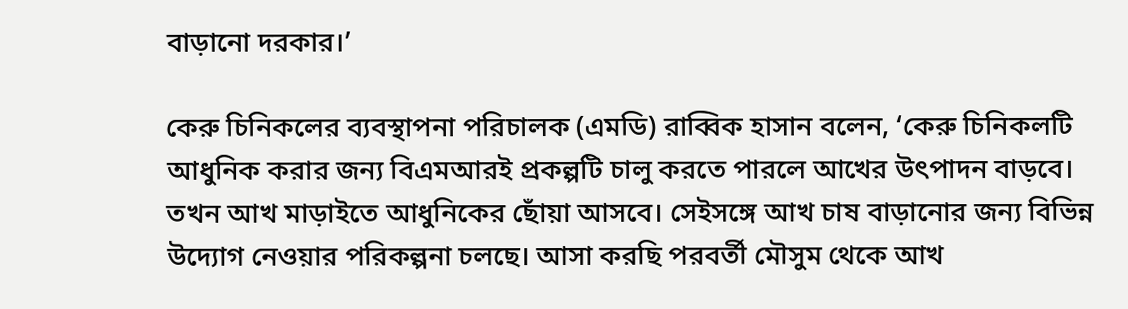বাড়ানো দরকার।’

কেরু চিনিকলের ব্যবস্থাপনা পরিচালক (এমডি) রাব্বিক হাসান বলেন, ‘কেরু চিনিকলটি আধুনিক করার জন্য বিএমআরই প্রকল্পটি চালু করতে পারলে আখের উৎপাদন বাড়বে। তখন আখ মাড়াইতে আধুনিকের ছোঁয়া আসবে। সেইসঙ্গে আখ চাষ বাড়ানোর জন্য বিভিন্ন উদ্যোগ নেওয়ার পরিকল্পনা চলছে। আসা করছি পরবর্তী মৌসুম থেকে আখ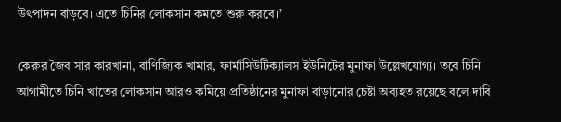উৎপাদন বাড়বে। এতে চিনির লোকসান কমতে শুরু করবে।’

কেরুর জৈব সার কারখানা, বাণিজ্যিক খামার, ফার্মাসিউটিক্যালস ইউনিটের মুনাফা উল্লেখযোগ্য। তবে চিনি আগামীতে চিনি খাতের লোকসান আরও কমিয়ে প্রতিষ্ঠানের মুনাফা বাড়ানোর চেষ্টা অব্যহত রয়েছে বলে দাবি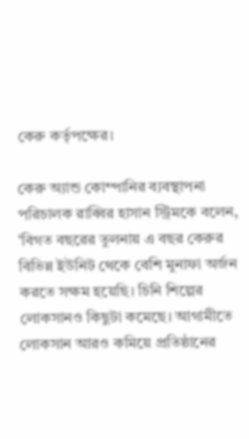কেরু কর্তৃপক্ষের।

কেরু অ্যান্ড কোম্পানির ব্যবস্থাপনা পরিচালক রাব্বির হাসান স্ট্রিমকে বলেন, ‘বিগত বছরের তুলনায় এ বছর কেরুর বিভিন্ন ইউনিট থেকে বেশি মুনাফা অর্জন করতে সক্ষম হয়েছি। চিনি শিল্পের লোকসানও কিছুটা কমেছে। আগামীতে লোকসান আরও কমিয়ে প্রতিষ্ঠানের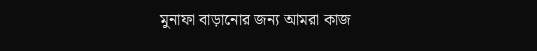মুনাফা বাড়ানোর জন্য আমরা কাজ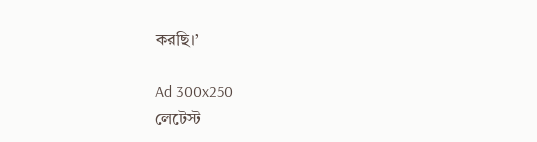করছি।’

Ad 300x250
লেটেস্ট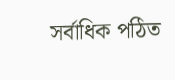সর্বাধিক পঠিত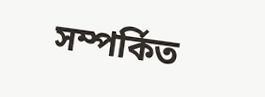সম্পর্কিত